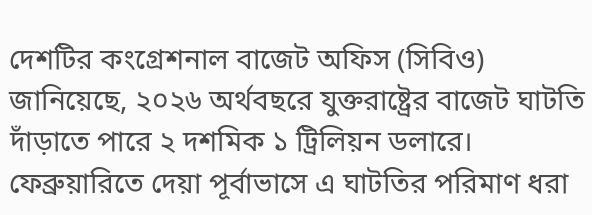দেশটির কংগ্রেশনাল বাজেট অফিস (সিবিও) জানিয়েছে, ২০২৬ অর্থবছরে যুক্তরাষ্ট্রের বাজেট ঘাটতি দাঁড়াতে পারে ২ দশমিক ১ ট্রিলিয়ন ডলারে। ফেব্রুয়ারিতে দেয়া পূর্বাভাসে এ ঘাটতির পরিমাণ ধরা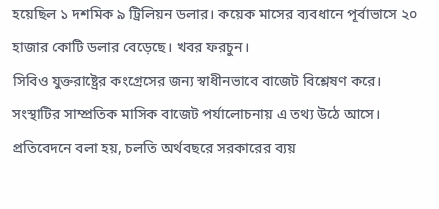হয়েছিল ১ দশমিক ৯ ট্রিলিয়ন ডলার। কয়েক মাসের ব্যবধানে পূর্বাভাসে ২০ হাজার কোটি ডলার বেড়েছে। খবর ফরচুন।
সিবিও যুক্তরাষ্ট্রের কংগ্রেসের জন্য স্বাধীনভাবে বাজেট বিশ্লেষণ করে। সংস্থাটির সাম্প্রতিক মাসিক বাজেট পর্যালোচনায় এ তথ্য উঠে আসে। প্রতিবেদনে বলা হয়, চলতি অর্থবছরে সরকারের ব্যয়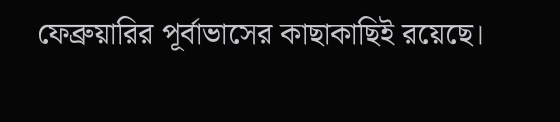ফেব্রুয়ারির পূর্বাভাসের কাছাকাছিই রয়েছে।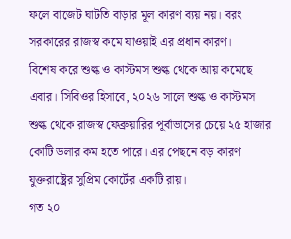ফলে বাজেট ঘাটতি বাড়ার মূল কারণ ব্যয় নয়। বরং সরকারের রাজস্ব কমে যাওয়াই এর প্রধান কারণ।
বিশেষ করে শুল্ক ও কাস্টমস শুল্ক থেকে আয় কমেছে এবার। সিবিওর হিসাবে, ২০২৬ সালে শুল্ক ও কাস্টমস শুল্ক থেকে রাজস্ব ফেব্রুয়ারির পূর্বাভাসের চেয়ে ২৫ হাজার কোটি ডলার কম হতে পারে। এর পেছনে বড় কারণ যুক্তরাষ্ট্রের সুপ্রিম কোর্টের একটি রায়।
গত ২০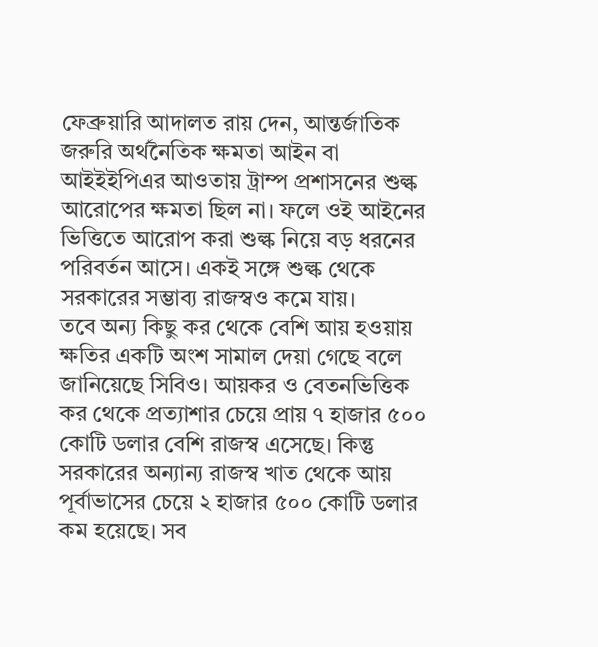ফেব্রুয়ারি আদালত রায় দেন, আন্তর্জাতিক জরুরি অর্থনৈতিক ক্ষমতা আইন বা আইইইপিএর আওতায় ট্রাম্প প্রশাসনের শুল্ক আরোপের ক্ষমতা ছিল না। ফলে ওই আইনের ভিত্তিতে আরোপ করা শুল্ক নিয়ে বড় ধরনের পরিবর্তন আসে। একই সঙ্গে শুল্ক থেকে সরকারের সম্ভাব্য রাজস্বও কমে যায়।
তবে অন্য কিছু কর থেকে বেশি আয় হওয়ায় ক্ষতির একটি অংশ সামাল দেয়া গেছে বলে জানিয়েছে সিবিও। আয়কর ও বেতনভিত্তিক কর থেকে প্রত্যাশার চেয়ে প্রায় ৭ হাজার ৫০০ কোটি ডলার বেশি রাজস্ব এসেছে। কিন্তু সরকারের অন্যান্য রাজস্ব খাত থেকে আয় পূর্বাভাসের চেয়ে ২ হাজার ৫০০ কোটি ডলার কম হয়েছে। সব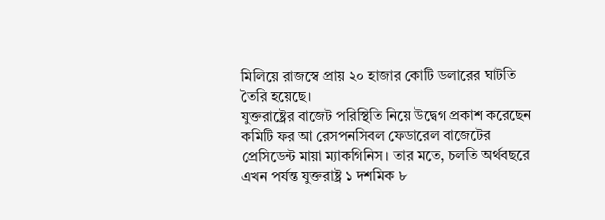মিলিয়ে রাজস্বে প্রায় ২০ হাজার কোটি ডলারের ঘাটতি তৈরি হয়েছে।
যুক্তরাষ্ট্রের বাজেট পরিস্থিতি নিয়ে উদ্বেগ প্রকাশ করেছেন কমিটি ফর আ রেসপনসিবল ফেডারেল বাজেটের প্রেসিডেন্ট মায়া ম্যাকগিনিস। তার মতে, চলতি অর্থবছরে এখন পর্যন্ত যুক্তরাষ্ট্র ১ দশমিক ৮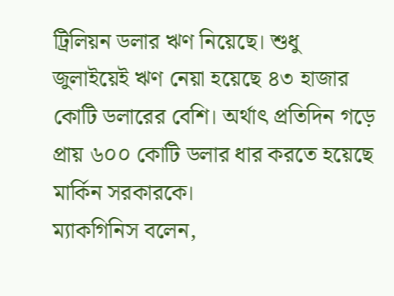ট্রিলিয়ন ডলার ঋণ নিয়েছে। শুধু জুলাইয়েই ঋণ নেয়া হয়েছে ৪৩ হাজার কোটি ডলারের বেশি। অর্থাৎ প্রতিদিন গড়ে প্রায় ৬০০ কোটি ডলার ধার করতে হয়েছে মার্কিন সরকারকে।
ম্যাকগিনিস বলেন,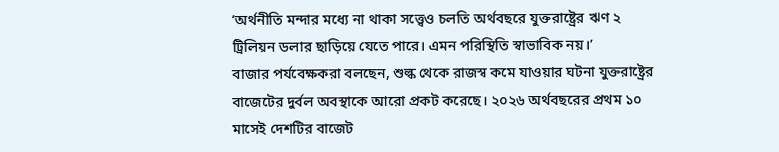‘অর্থনীতি মন্দার মধ্যে না থাকা সত্ত্বেও চলতি অর্থবছরে যুক্তরাষ্ট্রের ঋণ ২ ট্রিলিয়ন ডলার ছাড়িয়ে যেতে পারে। এমন পরিস্থিতি স্বাভাবিক নয়।’
বাজার পর্যবেক্ষকরা বলছেন, শুল্ক থেকে রাজস্ব কমে যাওয়ার ঘটনা যুক্তরাষ্ট্রের বাজেটের দুর্বল অবস্থাকে আরো প্রকট করেছে। ২০২৬ অর্থবছরের প্রথম ১০ মাসেই দেশটির বাজেট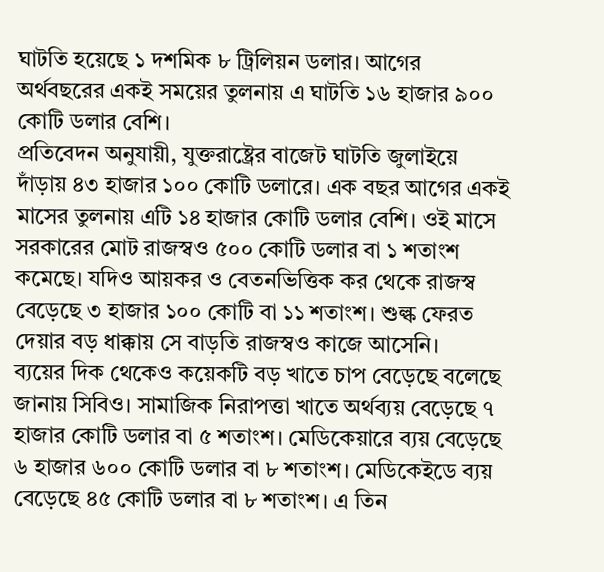ঘাটতি হয়েছে ১ দশমিক ৮ ট্রিলিয়ন ডলার। আগের অর্থবছরের একই সময়ের তুলনায় এ ঘাটতি ১৬ হাজার ৯০০ কোটি ডলার বেশি।
প্রতিবেদন অনুযায়ী, যুক্তরাষ্ট্রের বাজেট ঘাটতি জুলাইয়ে দাঁড়ায় ৪৩ হাজার ১০০ কোটি ডলারে। এক বছর আগের একই মাসের তুলনায় এটি ১৪ হাজার কোটি ডলার বেশি। ওই মাসে সরকারের মোট রাজস্বও ৫০০ কোটি ডলার বা ১ শতাংশ কমেছে। যদিও আয়কর ও বেতনভিত্তিক কর থেকে রাজস্ব বেড়েছে ৩ হাজার ১০০ কোটি বা ১১ শতাংশ। শুল্ক ফেরত দেয়ার বড় ধাক্কায় সে বাড়তি রাজস্বও কাজে আসেনি।
ব্যয়ের দিক থেকেও কয়েকটি বড় খাতে চাপ বেড়েছে বলেছে জানায় সিবিও। সামাজিক নিরাপত্তা খাতে অর্থব্যয় বেড়েছে ৭ হাজার কোটি ডলার বা ৫ শতাংশ। মেডিকেয়ারে ব্যয় বেড়েছে ৬ হাজার ৬০০ কোটি ডলার বা ৮ শতাংশ। মেডিকেইডে ব্যয় বেড়েছে ৪৫ কোটি ডলার বা ৮ শতাংশ। এ তিন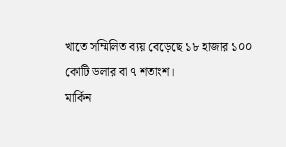খাতে সম্মিলিত ব্যয় বেড়েছে ১৮ হাজার ১০০ কোটি ডলার বা ৭ শতাংশ।
মার্কিন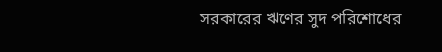সরকারের ঋণের সুদ পরিশোধের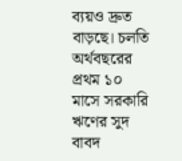ব্যয়ও দ্রুত বাড়ছে। চলতি অর্থবছরের প্রথম ১০ মাসে সরকারি ঋণের সুদ বাবদ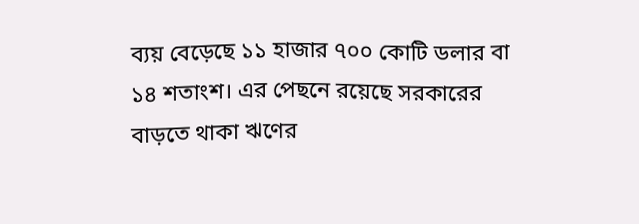ব্যয় বেড়েছে ১১ হাজার ৭০০ কোটি ডলার বা ১৪ শতাংশ। এর পেছনে রয়েছে সরকারের বাড়তে থাকা ঋণের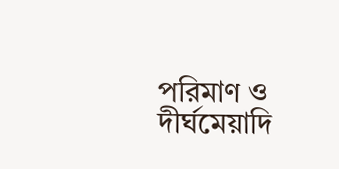পরিমাণ ও দীর্ঘমেয়াদি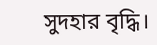সুদহার বৃদ্ধি।